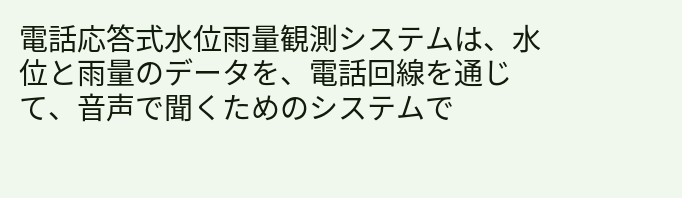電話応答式水位雨量観測システムは、水位と雨量のデータを、電話回線を通じて、音声で聞くためのシステムで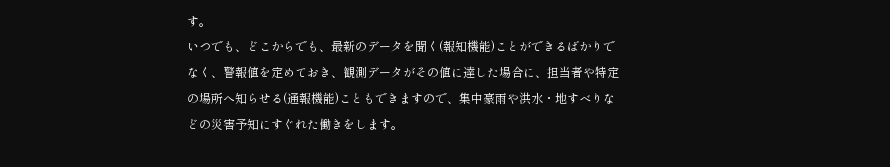す。
いつでも、どこからでも、最新のデータを聞く(報知機能)ことができるばかりでなく、警報値を定めておき、観測データがその値に達した場合に、担当者や特定の場所へ知らせる(通報機能)こともできますので、集中豪雨や洪水・地すべりなどの災害予知にすぐれた働きをします。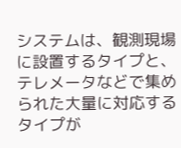システムは、観測現場に設置するタイプと、テレメータなどで集められた大量に対応するタイプが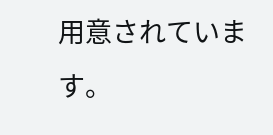用意されています。